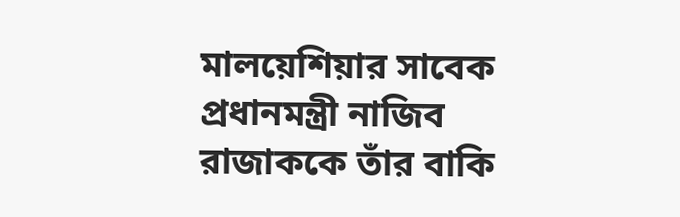মালয়েশিয়ার সাবেক প্রধানমন্ত্রী নাজিব রাজাককে তাঁর বাকি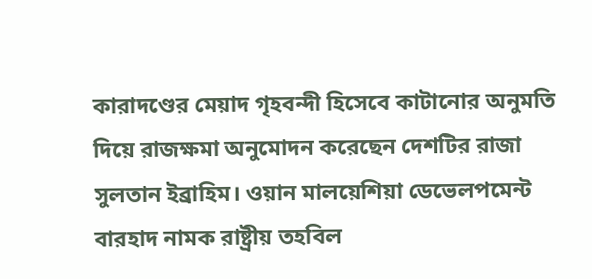কারাদণ্ডের মেয়াদ গৃহবন্দী হিসেবে কাটানোর অনুমতি দিয়ে রাজক্ষমা অনুমোদন করেছেন দেশটির রাজা সুলতান ইব্রাহিম। ওয়ান মালয়েশিয়া ডেভেলপমেন্ট বারহাদ নামক রাষ্ট্রীয় তহবিল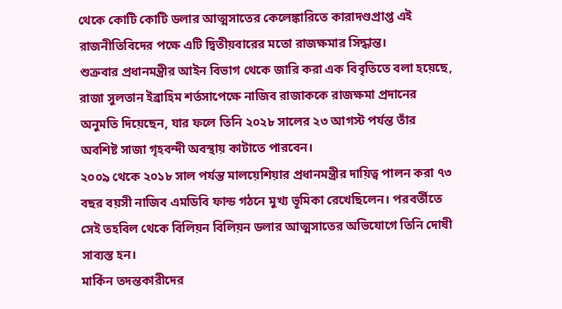থেকে কোটি কোটি ডলার আত্মসাতের কেলেঙ্কারিতে কারাদণ্ডপ্রাপ্ত এই রাজনীতিবিদের পক্ষে এটি দ্বিতীয়বারের মতো রাজক্ষমার সিদ্ধান্ত।
শুক্রবার প্রধানমন্ত্রীর আইন বিভাগ থেকে জারি করা এক বিবৃতিতে বলা হয়েছে, রাজা সুলতান ইব্রাহিম শর্তসাপেক্ষে নাজিব রাজাককে রাজক্ষমা প্রদানের অনুমতি দিয়েছেন, যার ফলে তিনি ২০২৮ সালের ২৩ আগস্ট পর্যন্ত তাঁর অবশিষ্ট সাজা গৃহবন্দী অবস্থায় কাটাতে পারবেন।
২০০৯ থেকে ২০১৮ সাল পর্যন্ত মালয়েশিয়ার প্রধানমন্ত্রীর দায়িত্ব পালন করা ৭৩ বছর বয়সী নাজিব এমডিবি ফান্ড গঠনে মুখ্য ভূমিকা রেখেছিলেন। পরবর্তীতে সেই তহবিল থেকে বিলিয়ন বিলিয়ন ডলার আত্মসাতের অভিযোগে তিনি দোষী সাব্যস্ত হন।
মার্কিন তদন্তকারীদের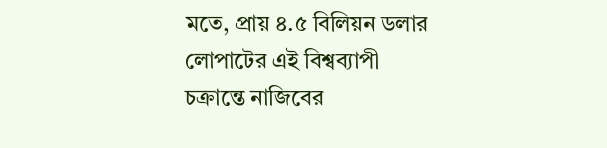মতে, প্রায় ৪.৫ বিলিয়ন ডলার লোপাটের এই বিশ্বব্যাপী চক্রান্তে নাজিবের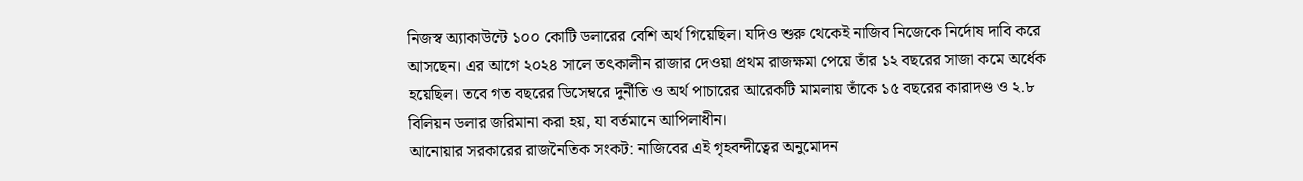নিজস্ব অ্যাকাউন্টে ১০০ কোটি ডলারের বেশি অর্থ গিয়েছিল। যদিও শুরু থেকেই নাজিব নিজেকে নির্দোষ দাবি করে আসছেন। এর আগে ২০২৪ সালে তৎকালীন রাজার দেওয়া প্রথম রাজক্ষমা পেয়ে তাঁর ১২ বছরের সাজা কমে অর্ধেক হয়েছিল। তবে গত বছরের ডিসেম্বরে দুর্নীতি ও অর্থ পাচারের আরেকটি মামলায় তাঁকে ১৫ বছরের কারাদণ্ড ও ২.৮ বিলিয়ন ডলার জরিমানা করা হয়, যা বর্তমানে আপিলাধীন।
আনোয়ার সরকারের রাজনৈতিক সংকট: নাজিবের এই গৃহবন্দীত্বের অনুমোদন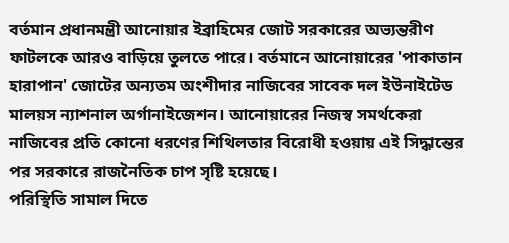বর্তমান প্রধানমন্ত্রী আনোয়ার ইব্রাহিমের জোট সরকারের অভ্যন্তরীণ ফাটলকে আরও বাড়িয়ে তুলতে পারে। বর্তমানে আনোয়ারের 'পাকাতান হারাপান' জোটের অন্যতম অংশীদার নাজিবের সাবেক দল ইউনাইটেড মালয়স ন্যাশনাল অর্গানাইজেশন। আনোয়ারের নিজস্ব সমর্থকেরা নাজিবের প্রতি কোনো ধরণের শিথিলতার বিরোধী হওয়ায় এই সিদ্ধান্তের পর সরকারে রাজনৈতিক চাপ সৃষ্টি হয়েছে।
পরিস্থিতি সামাল দিতে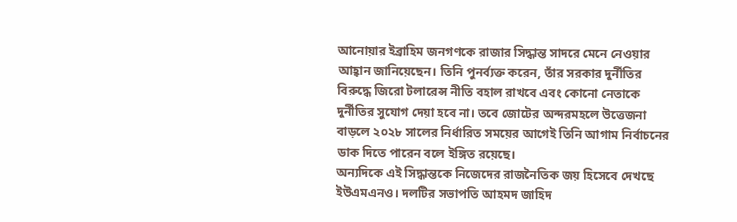আনোয়ার ইব্রাহিম জনগণকে রাজার সিদ্ধান্ত সাদরে মেনে নেওয়ার আহ্বান জানিয়েছেন। তিনি পুনর্ব্যক্ত করেন, তাঁর সরকার দুর্নীতির বিরুদ্ধে জিরো টলারেন্স নীতি বহাল রাখবে এবং কোনো নেতাকে দুর্নীতির সুযোগ দেয়া হবে না। তবে জোটের অন্দরমহলে উত্তেজনা বাড়লে ২০২৮ সালের নির্ধারিত সময়ের আগেই তিনি আগাম নির্বাচনের ডাক দিতে পারেন বলে ইঙ্গিত রয়েছে।
অন্যদিকে এই সিদ্ধান্তকে নিজেদের রাজনৈতিক জয় হিসেবে দেখছে ইউএমএনও। দলটির সভাপতি আহমদ জাহিদ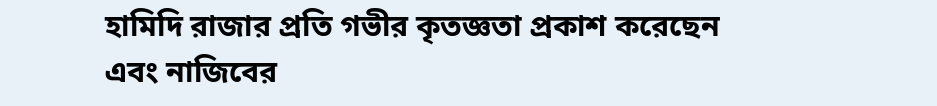হামিদি রাজার প্রতি গভীর কৃতজ্ঞতা প্রকাশ করেছেন এবং নাজিবের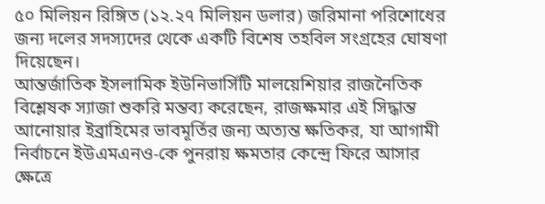৫০ মিলিয়ন রিঙ্গিত (১২.২৭ মিলিয়ন ডলার) জরিমানা পরিশোধের জন্য দলের সদস্যদের থেকে একটি বিশেষ তহবিল সংগ্রহের ঘোষণা দিয়েছেন।
আন্তর্জাতিক ইসলামিক ইউনিভার্সিটি মালয়েশিয়ার রাজনৈতিক বিশ্লেষক স্যাজা শুকরি মন্তব্য করেছেন, রাজক্ষমার এই সিদ্ধান্ত আনোয়ার ইব্রাহিমের ভাবমূর্তির জন্য অত্যন্ত ক্ষতিকর, যা আগামী নির্বাচনে ইউএমএনও-কে পুনরায় ক্ষমতার কেন্দ্রে ফিরে আসার ক্ষেত্রে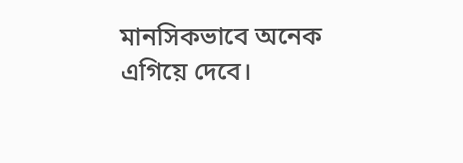মানসিকভাবে অনেক এগিয়ে দেবে।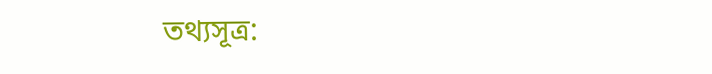তথ্যসূত্র: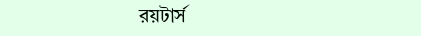রয়টার্স